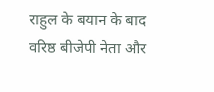राहुल के बयान के बाद वरिष्ठ बीजेपी नेता और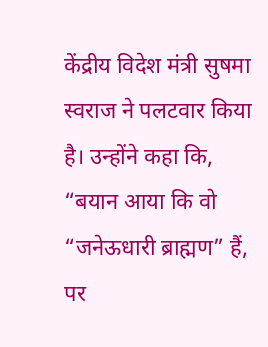केंद्रीय विदेश मंत्री सुषमा स्वराज ने पलटवार किया है। उन्होंने कहा कि, “बयान आया कि वो “जनेऊधारी ब्राह्मण” हैं, पर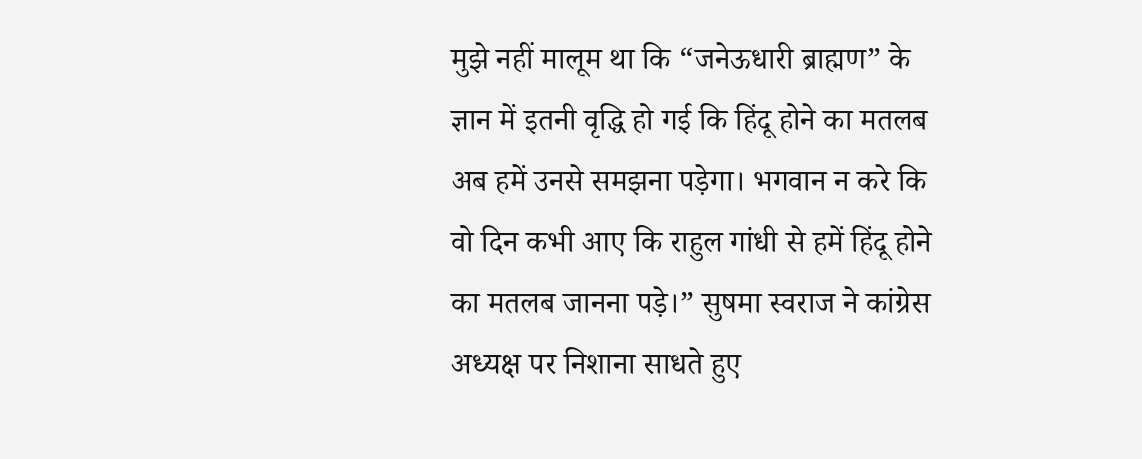मुझे नहीं मालूम था कि “जनेऊधारी ब्राह्मण” के ज्ञान में इतनी वृद्धि हो गई कि हिंदू होने का मतलब अब हमें उनसे समझना पड़ेगा। भगवान न करे कि वो दिन कभी आए कि राहुल गांधी से हमें हिंदू होने का मतलब जानना पड़े।” सुषमा स्वराज ने कांग्रेस अध्यक्ष पर निशाना साधते हुए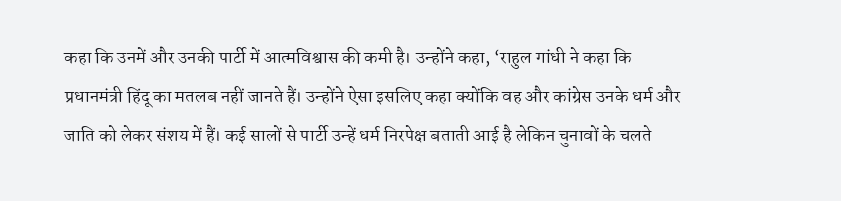कहा कि उनमें और उनकी पार्टी में आत्मविश्वास की कमी है। उन्होंने कहा, ‘राहुल गांधी ने कहा कि प्रधानमंत्री हिंदू का मतलब नहीं जानते हैं। उन्होंने ऐसा इसलिए कहा क्योंकि वह और कांग्रेस उनके धर्म और जाति को लेकर संशय में हैं। कई सालों से पार्टी उन्हें धर्म निरपेक्ष बताती आई है लेकिन चुनावों के चलते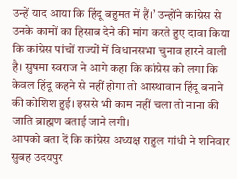उन्हें याद आया कि हिंदू बहुमत में हैं।’ उन्होंने कांग्रेस से उनके कामों का हिसाब देने की मांग करते हुए दावा किया कि कांग्रेस पांचों राज्यों में विधानसभा चुनाव हारने वाली है। सुषमा स्वराज ने आगे कहा कि कांग्रेस को लगा कि केवल हिंदू कहने से नहीं होगा तो आस्थावान हिंदू बनाने की कोशिश हुई। इससे भी काम नहीं चला तो नाना की जाति ब्राह्मण बताई जाने लगी।
आपको बता दें कि कांग्रेस अध्यक्ष राहुल गांधी ने शनिवार सुबह उदयपुर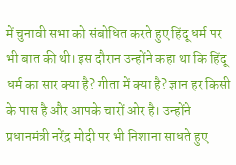में चुनावी सभा को संबोधित करते हुए हिंदू धर्म पर भी बात की थी। इस दौरान उन्होंने कहा था कि हिंदू धर्म का सार क्या है? गीता में क्या है? ज्ञान हर किसी के पास है और आपके चारों ओर है। उन्होंने प्रधानमंत्री नरेंद्र मोदी पर भी निशाना साधते हुए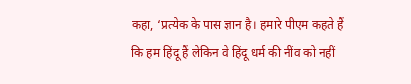कहा, ‘प्रत्येक के पास ज्ञान है। हमारे पीएम कहते हैं कि हम हिंदू हैं लेकिन वे हिंदू धर्म की नींव को नहीं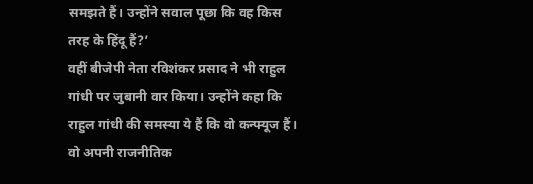समझते हैं। उन्होंने सवाल पूछा कि वह किस तरह के हिंदू हैं?’
वहीं बीजेपी नेता रविशंकर प्रसाद ने भी राहुल गांधी पर जुबानी वार किया। उन्होंने कहा कि राहुल गांधी की समस्या ये हैं कि वो कन्फ्यूज हैं। वो अपनी राजनीतिक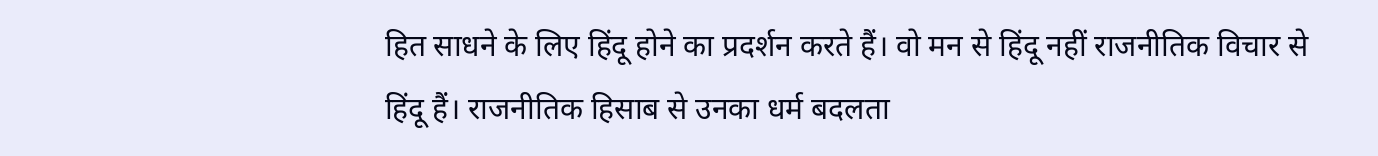हित साधने के लिए हिंदू होने का प्रदर्शन करते हैं। वो मन से हिंदू नहीं राजनीतिक विचार से हिंदू हैं। राजनीतिक हिसाब से उनका धर्म बदलता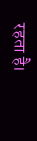रहता है।